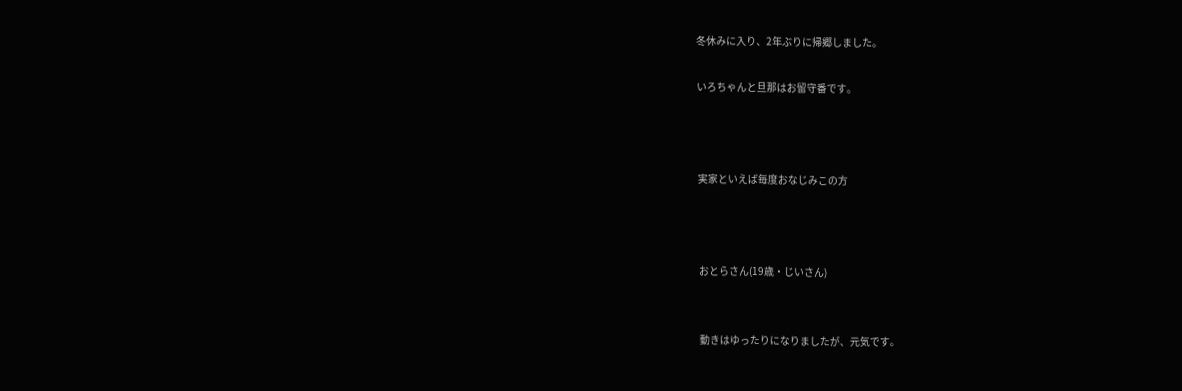冬休みに入り、2年ぶりに帰郷しました。

いろちゃんと旦那はお留守番です。



実家といえば毎度おなじみこの方



おとらさん(19歳・じいさん)


動きはゆったりになりましたが、元気です。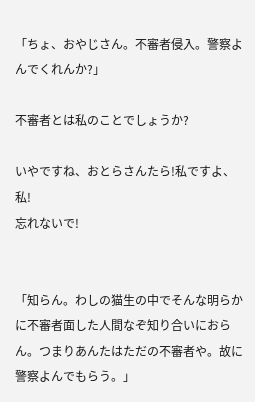「ちょ、おやじさん。不審者侵入。警察よんでくれんか?」

不審者とは私のことでしょうか?

いやですね、おとらさんたら!私ですよ、私!
忘れないで!


「知らん。わしの猫生の中でそんな明らかに不審者面した人間なぞ知り合いにおらん。つまりあんたはただの不審者や。故に警察よんでもらう。」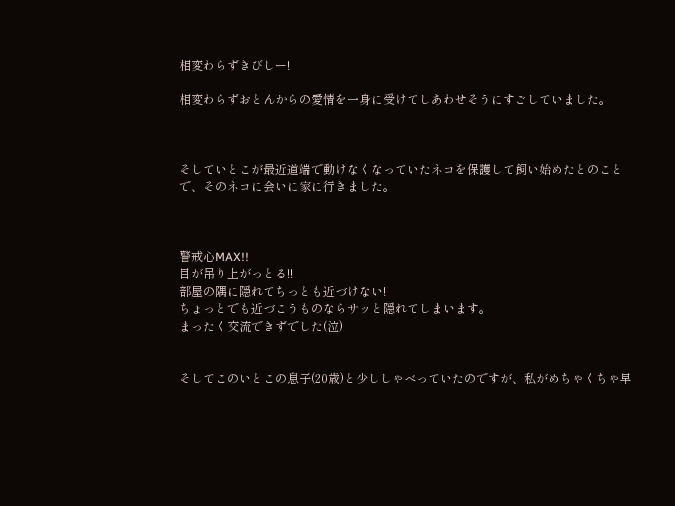相変わらずきびしー!

相変わらずおとんからの愛情を一身に受けてしあわせそうにすごしていました。



そしていとこが最近道端で動けなくなっていたネコを保護して飼い始めたとのことで、そのネコに会いに家に行きました。



警戒心MAX!!
目が吊り上がっとる!!
部屋の隅に隠れてちっとも近づけない!
ちょっとでも近づこうものならサッと隠れてしまいます。
まったく交流できずでした(泣)


そしてこのいとこの息子(20歳)と少ししゃべっていたのですが、私がめちゃくちゃ早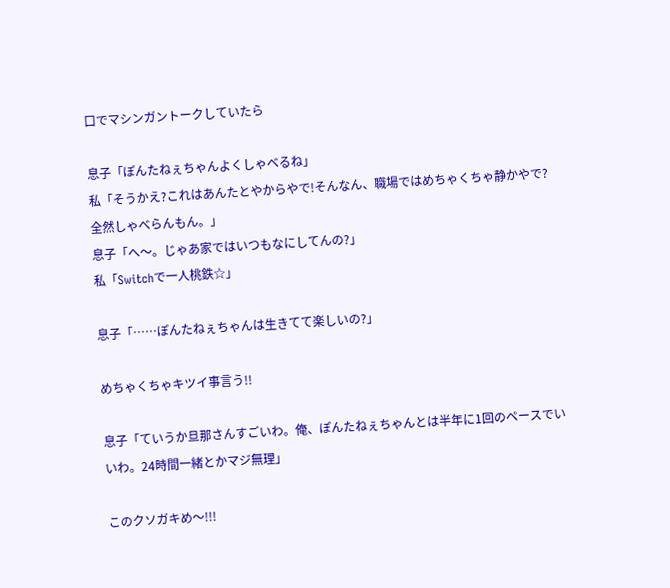口でマシンガントークしていたら

息子「ぽんたねぇちゃんよくしゃべるね」
私「そうかえ?これはあんたとやからやで!そんなん、職場ではめちゃくちゃ静かやで?全然しゃべらんもん。」
息子「へ〜。じゃあ家ではいつもなにしてんの?」
私「Switchで一人桃鉄☆」

息子「……ぽんたねぇちゃんは生きてて楽しいの?」

めちゃくちゃキツイ事言う!!

息子「ていうか旦那さんすごいわ。俺、ぽんたねぇちゃんとは半年に1回のペースでいいわ。24時間一緒とかマジ無理」

このクソガキめ〜!!!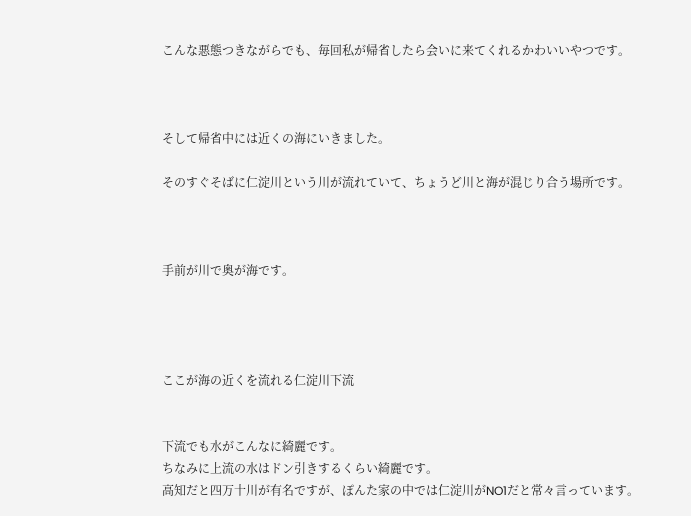こんな悪態つきながらでも、毎回私が帰省したら会いに来てくれるかわいいやつです。



そして帰省中には近くの海にいきました。

そのすぐそばに仁淀川という川が流れていて、ちょうど川と海が混じり合う場所です。



手前が川で奥が海です。




ここが海の近くを流れる仁淀川下流


下流でも水がこんなに綺麗です。
ちなみに上流の水はドン引きするくらい綺麗です。
高知だと四万十川が有名ですが、ぽんた家の中では仁淀川がNO1だと常々言っています。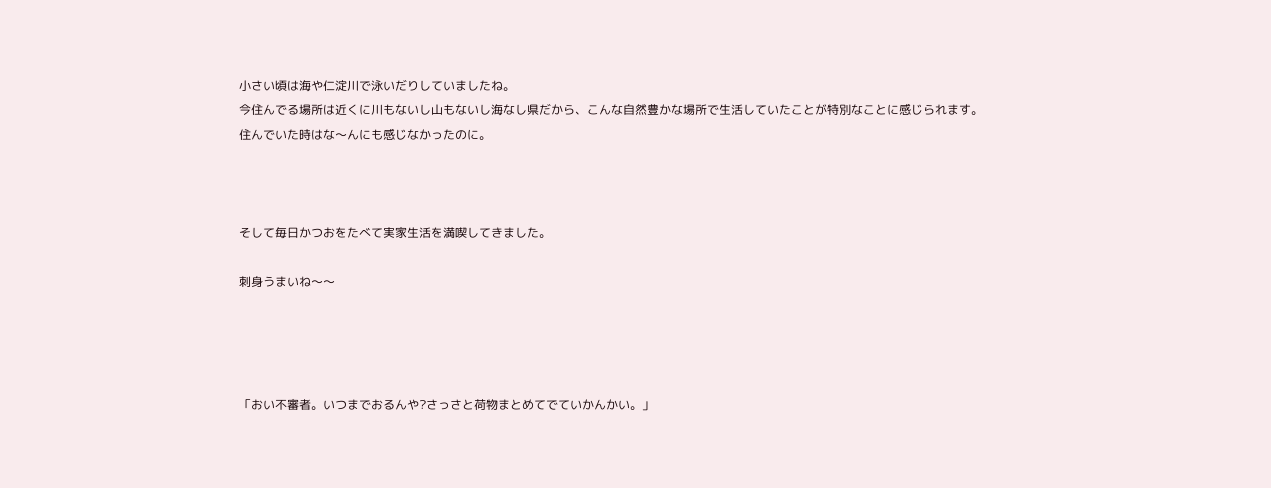小さい頃は海や仁淀川で泳いだりしていましたね。
今住んでる場所は近くに川もないし山もないし海なし県だから、こんな自然豊かな場所で生活していたことが特別なことに感じられます。
住んでいた時はな〜んにも感じなかったのに。



そして毎日かつおをたべて実家生活を満喫してきました。

刺身うまいね〜〜




「おい不審者。いつまでおるんや?さっさと荷物まとめてでていかんかい。」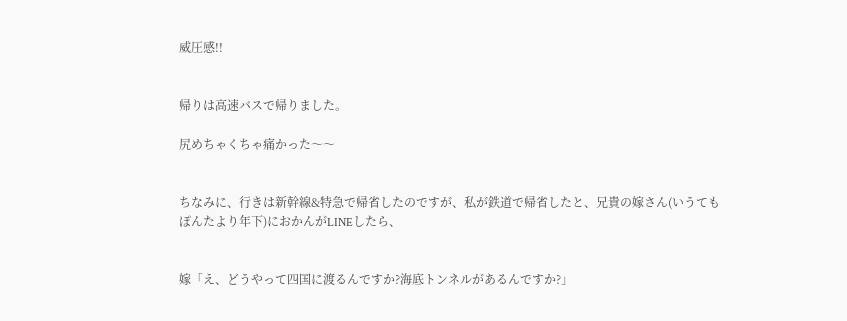威圧感!!


帰りは高速バスで帰りました。

尻めちゃくちゃ痛かった〜〜


ちなみに、行きは新幹線&特急で帰省したのですが、私が鉄道で帰省したと、兄貴の嫁さん(いうてもぽんたより年下)におかんがLINEしたら、


嫁「え、どうやって四国に渡るんですか?海底トンネルがあるんですか?」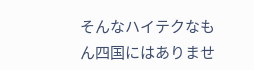そんなハイテクなもん四国にはありませ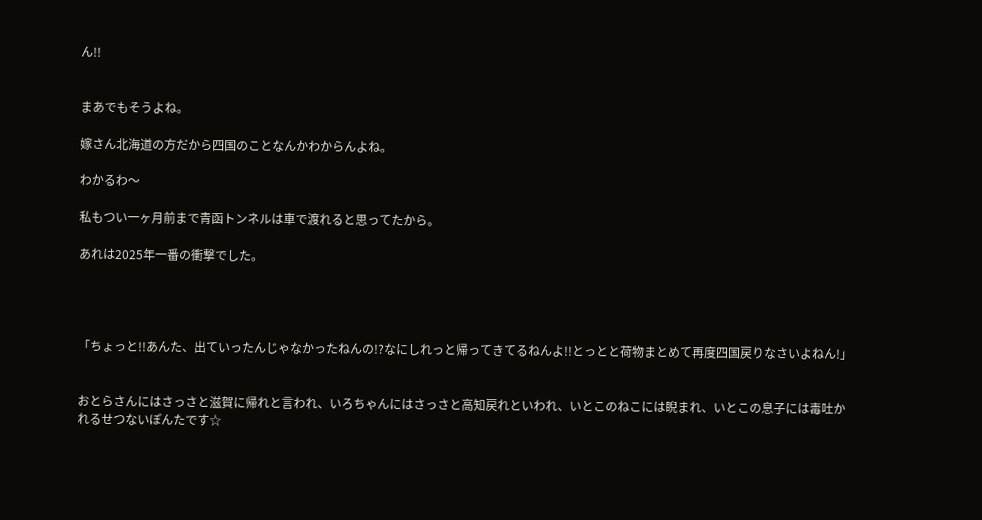ん!!


まあでもそうよね。

嫁さん北海道の方だから四国のことなんかわからんよね。

わかるわ〜

私もつい一ヶ月前まで青函トンネルは車で渡れると思ってたから。

あれは2025年一番の衝撃でした。




「ちょっと!!あんた、出ていったんじゃなかったねんの!?なにしれっと帰ってきてるねんよ!!とっとと荷物まとめて再度四国戻りなさいよねん!」


おとらさんにはさっさと滋賀に帰れと言われ、いろちゃんにはさっさと高知戻れといわれ、いとこのねこには睨まれ、いとこの息子には毒吐かれるせつないぽんたです☆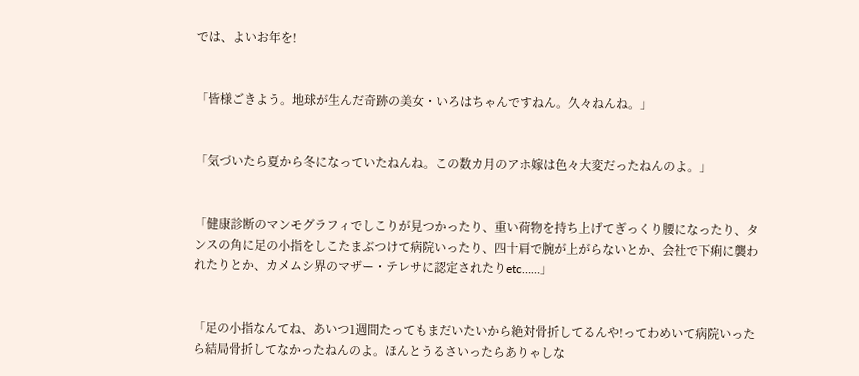では、よいお年を!


「皆様ごきよう。地球が生んだ奇跡の美女・いろはちゃんですねん。久々ねんね。」


「気づいたら夏から冬になっていたねんね。この数カ月のアホ嫁は色々大変だったねんのよ。」


「健康診断のマンモグラフィでしこりが見つかったり、重い荷物を持ち上げてぎっくり腰になったり、タンスの角に足の小指をしこたまぶつけて病院いったり、四十肩で腕が上がらないとか、会社で下痢に襲われたりとか、カメムシ界のマザー・テレサに認定されたりetc……」


「足の小指なんてね、あいつ1週間たってもまだいたいから絶対骨折してるんや!ってわめいて病院いったら結局骨折してなかったねんのよ。ほんとうるさいったらありゃしな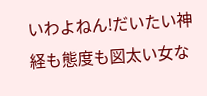いわよねん!だいたい神経も態度も図太い女な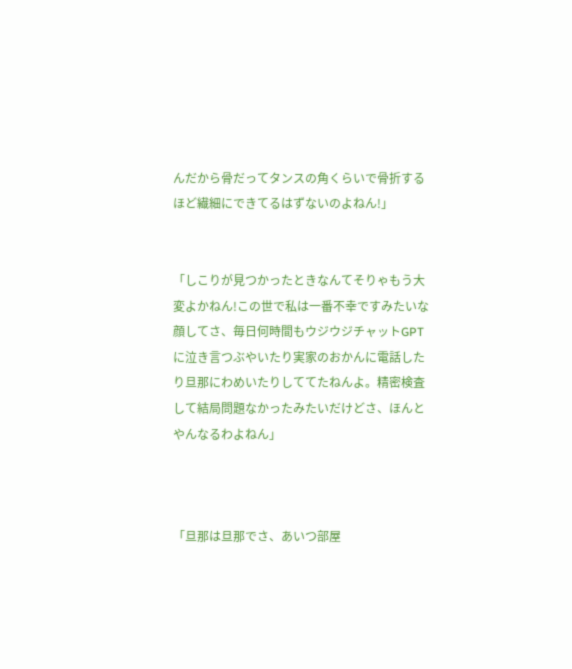んだから骨だってタンスの角くらいで骨折するほど繊細にできてるはずないのよねん!」


「しこりが見つかったときなんてそりゃもう大変よかねん!この世で私は一番不幸ですみたいな顔してさ、毎日何時間もウジウジチャットGPTに泣き言つぶやいたり実家のおかんに電話したり旦那にわめいたりしててたねんよ。精密検査して結局問題なかったみたいだけどさ、ほんとやんなるわよねん」



「旦那は旦那でさ、あいつ部屋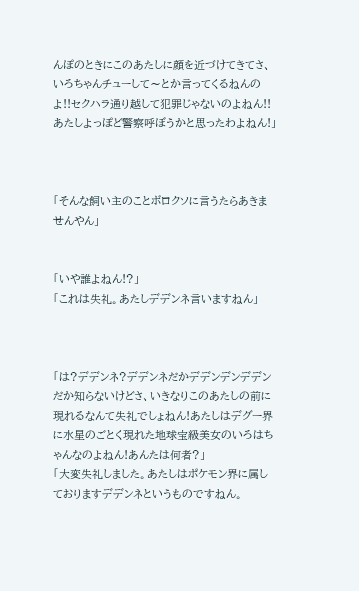んぽのときにこのあたしに顔を近づけてきてさ、いろちゃんチューして〜とか言ってくるねんのよ!!セクハラ通り越して犯罪じゃないのよねん!!あたしよっぽど警察呼ぼうかと思ったわよねん!」



「そんな飼い主のことボロクソに言うたらあきませんやん」


「いや誰よねん!?」
「これは失礼。あたしデデンネ言いますねん」



「は?デデンネ?デデンネだかデデンデンデデンだか知らないけどさ、いきなりこのあたしの前に現れるなんて失礼でしょねん!あたしはデグー界に水星のごとく現れた地球宝級美女のいろはちゃんなのよねん!あんたは何者?」
「大変失礼しました。あたしはポケモン界に属しておりますデデンネというものですねん。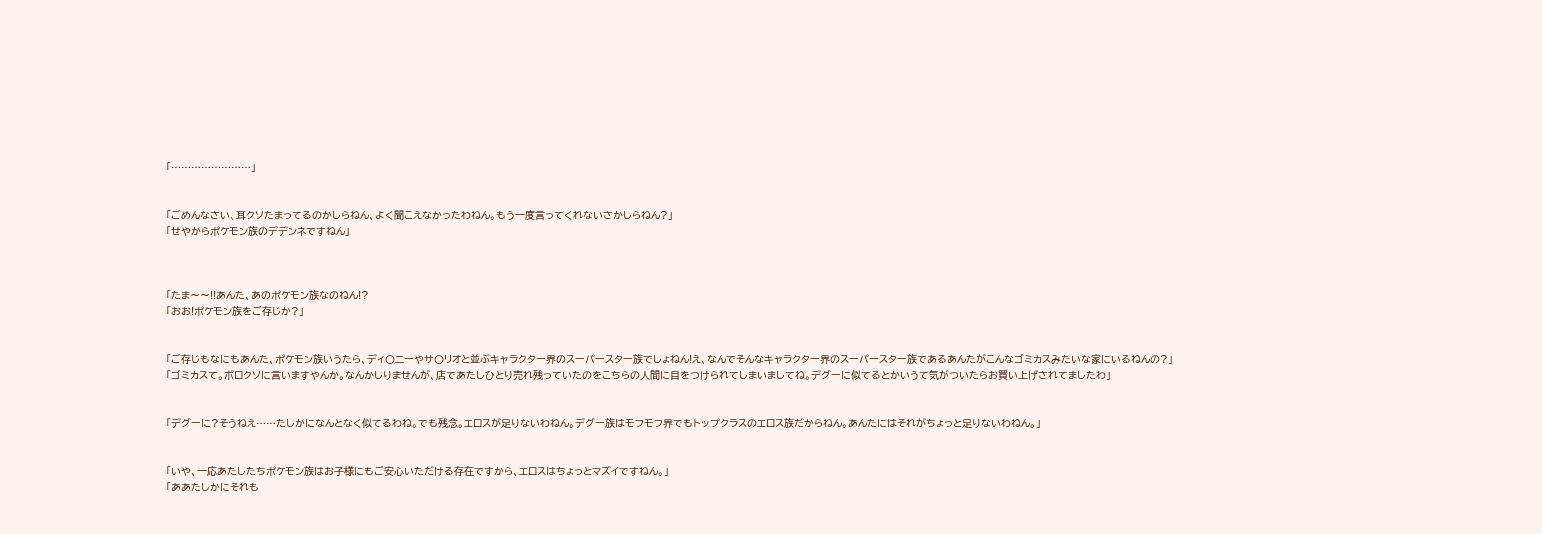「……………………」


「ごめんなさい、耳クソたまってるのかしらねん、よく聞こえなかったわねん。もう一度言ってくれないさかしらねん?」
「せやからポケモン族のデデンネですねん」



「たま〜〜!!あんた、あのポケモン族なのねん!?
「おお!ポケモン族をご存じか?」


「ご存じもなにもあんた、ポケモン族いうたら、ディ〇ニーやサ〇リオと並ぶキャラクター界のスーパースター族でしょねん!え、なんでそんなキャラクター界のスーパースター族であるあんたがこんなゴミカスみたいな家にいるねんの?」
「ゴミカスて。ボロクソに言いますやんか。なんかしりませんが、店であたしひとり売れ残っていたのをこちらの人間に目をつけられてしまいましてね。デグーに似てるとかいうて気がついたらお買い上げされてましたわ」


「デグーに?そうねえ……たしかになんとなく似てるわね。でも残念。エロスが足りないわねん。デグー族はモフモフ界でもトップクラスのエロス族だからねん。あんたにはそれがちょっと足りないわねん。」


「いや、一応あたしたちポケモン族はお子様にもご安心いただける存在ですから、エロスはちょっとマズイですねん。」
「ああたしかにそれも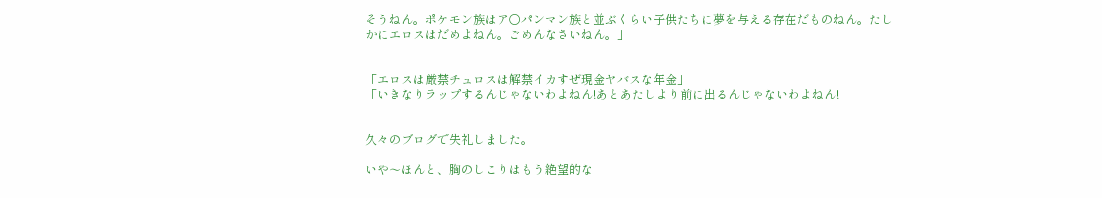そうねん。ポケモン族はア〇パンマン族と並ぶくらい子供たちに夢を与える存在だものねん。たしかにエロスはだめよねん。ごめんなさいねん。」


「エロスは厳禁チュロスは解禁イカすぜ現金ヤバスな年金」
「いきなりラップするんじゃないわよねん!あとあたしより前に出るんじゃないわよねん!


久々のブログで失礼しました。

いや〜ほんと、胸のしこりはもう絶望的な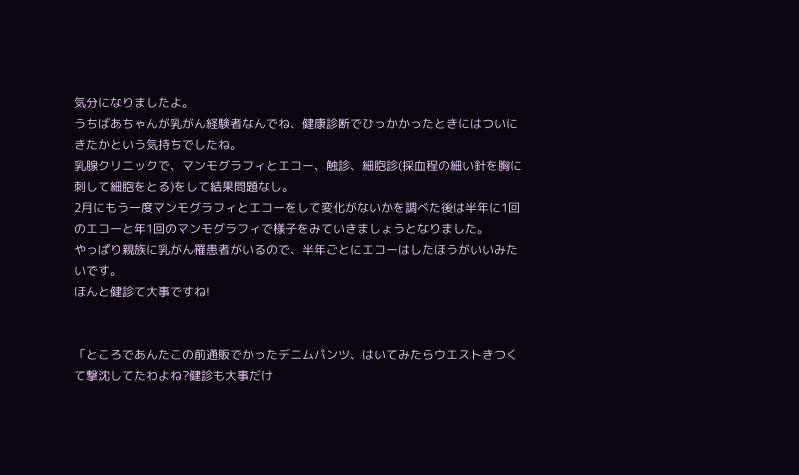気分になりましたよ。
うちばあちゃんが乳がん経験者なんでね、健康診断でひっかかったときにはついにきたかという気持ちでしたね。
乳腺クリニックで、マンモグラフィとエコー、触診、細胞診(採血程の細い針を胸に刺して細胞をとる)をして結果問題なし。
2月にもう一度マンモグラフィとエコーをして変化がないかを調べた後は半年に1回のエコーと年1回のマンモグラフィで様子をみていきましょうとなりました。
やっぱり親族に乳がん罹患者がいるので、半年ごとにエコーはしたほうがいいみたいです。
ほんと健診て大事ですね!


「ところであんたこの前通販でかったデニムパンツ、はいてみたらウエストきつくて撃沈してたわよね?健診も大事だけ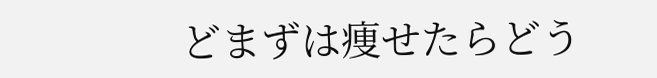どまずは痩せたらどう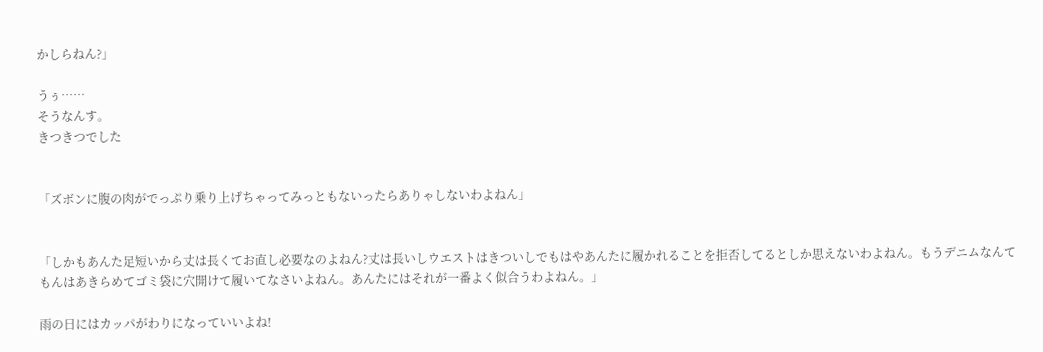かしらねん?」

うぅ……
そうなんす。
きつきつでした


「ズボンに腹の肉がでっぷり乗り上げちゃってみっともないったらありゃしないわよねん」


「しかもあんた足短いから丈は長くてお直し必要なのよねん?丈は長いしウエストはきついしでもはやあんたに履かれることを拒否してるとしか思えないわよねん。もうデニムなんてもんはあきらめてゴミ袋に穴開けて履いてなさいよねん。あんたにはそれが一番よく似合うわよねん。」

雨の日にはカッパがわりになっていいよね!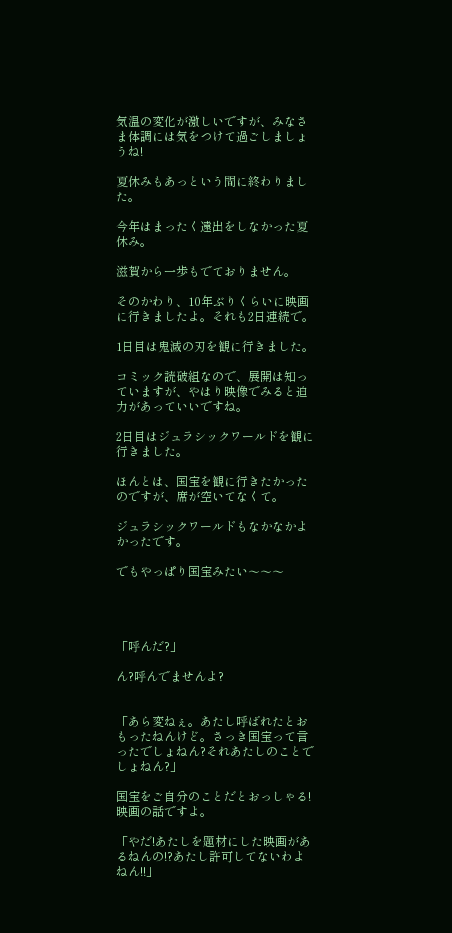気温の変化が激しいですが、みなさま体調には気をつけて過ごしましょうね!

夏休みもあっという間に終わりました。

今年はまったく遠出をしなかった夏休み。

滋賀から一歩もでておりません。

そのかわり、10年ぶりくらいに映画に行きましたよ。それも2日連続で。

1日目は鬼滅の刃を観に行きました。

コミック読破組なので、展開は知っていますが、やはり映像でみると迫力があっていいですね。

2日目はジュラシックワールドを観に行きました。

ほんとは、国宝を観に行きたかったのですが、席が空いてなくて。

ジュラシックワールドもなかなかよかったです。

でもやっぱり国宝みたい〜〜〜




「呼んだ?」

ん?呼んでませんよ?


「あら変ねぇ。あたし呼ばれたとおもったねんけど。さっき国宝って言ったでしょねん?それあたしのことでしょねん?」

国宝をご自分のことだとおっしゃる!
映画の話ですよ。

「やだ!あたしを題材にした映画があるねんの!?あたし許可してないわよねん!!」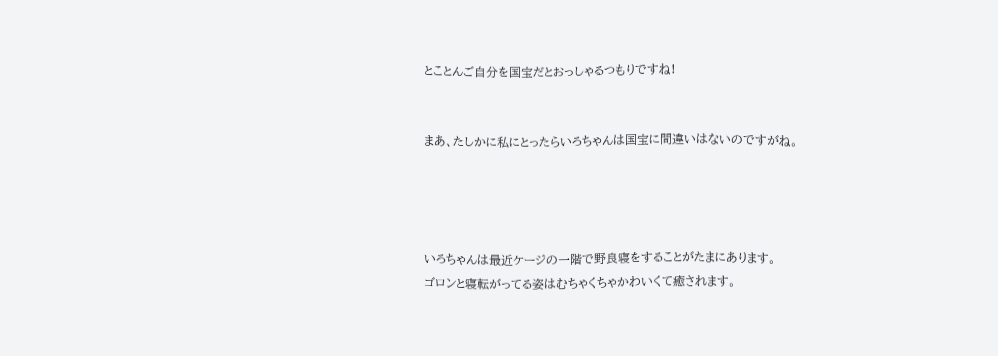とことんご自分を国宝だとおっしゃるつもりですね!


まあ、たしかに私にとったらいろちゃんは国宝に間違いはないのですがね。




いろちゃんは最近ケージの一階で野良寝をすることがたまにあります。
ゴロンと寝転がってる姿はむちゃくちゃかわいくて癒されます。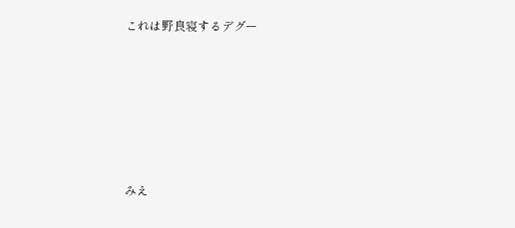これは野良寝するデグー






みえ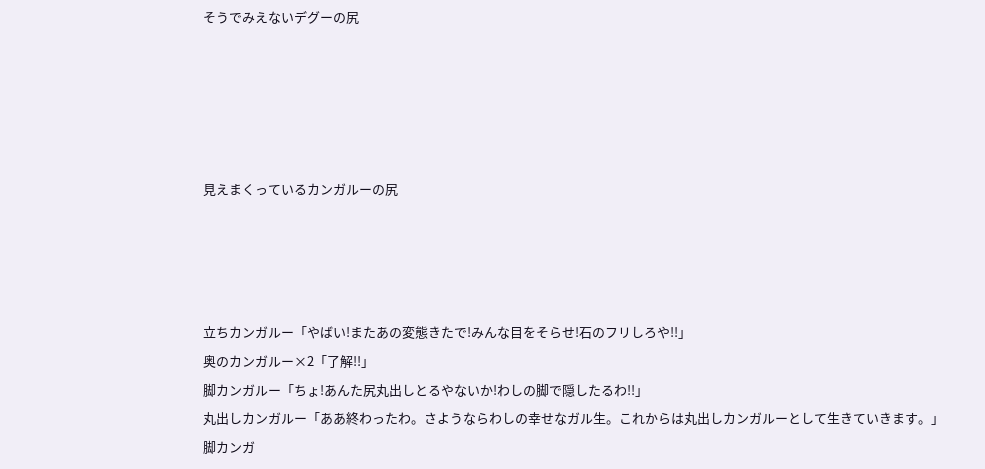そうでみえないデグーの尻





見えまくっているカンガルーの尻




立ちカンガルー「やばい!またあの変態きたで!みんな目をそらせ!石のフリしろや!!」
奥のカンガルー×2「了解!!」
脚カンガルー「ちょ!あんた尻丸出しとるやないか!わしの脚で隠したるわ!!」
丸出しカンガルー「ああ終わったわ。さようならわしの幸せなガル生。これからは丸出しカンガルーとして生きていきます。」
脚カンガ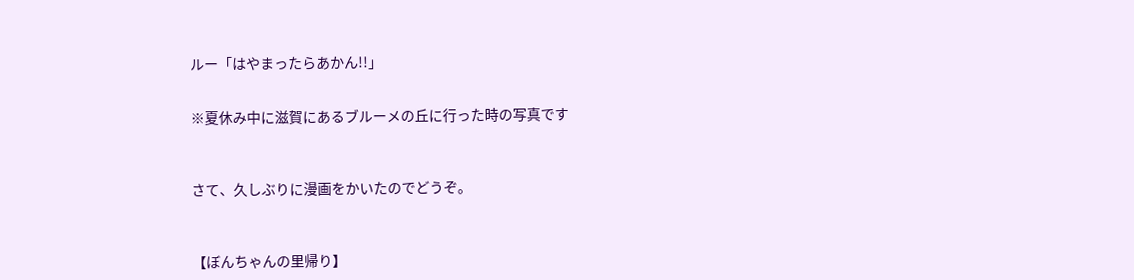ルー「はやまったらあかん!!」


※夏休み中に滋賀にあるブルーメの丘に行った時の写真です



さて、久しぶりに漫画をかいたのでどうぞ。



【ぼんちゃんの里帰り】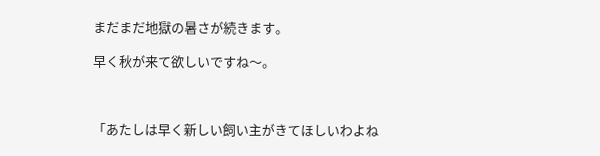まだまだ地獄の暑さが続きます。

早く秋が来て欲しいですね〜。



「あたしは早く新しい飼い主がきてほしいわよね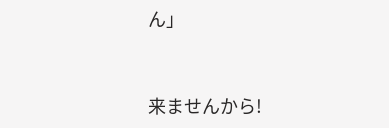ん」


来ませんから!